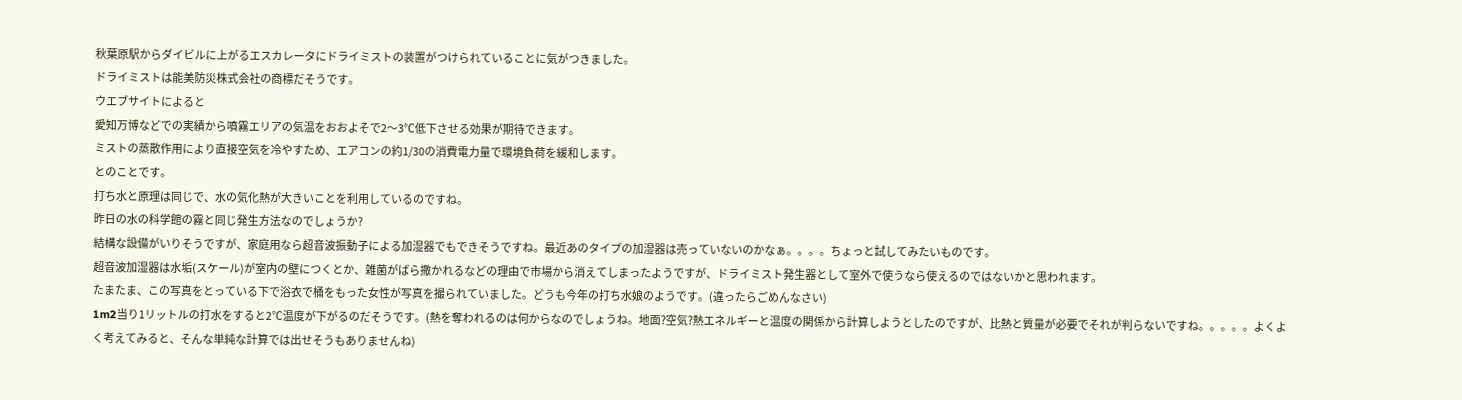秋葉原駅からダイビルに上がるエスカレータにドライミストの装置がつけられていることに気がつきました。
ドライミストは能美防災株式会社の商標だそうです。
ウエブサイトによると
愛知万博などでの実績から噴霧エリアの気温をおおよそで2〜3℃低下させる効果が期待できます。
ミストの蒸散作用により直接空気を冷やすため、エアコンの約1/30の消費電力量で環境負荷を緩和します。
とのことです。
打ち水と原理は同じで、水の気化熱が大きいことを利用しているのですね。
昨日の水の科学館の霧と同じ発生方法なのでしょうか?
結構な設備がいりそうですが、家庭用なら超音波振動子による加湿器でもできそうですね。最近あのタイプの加湿器は売っていないのかなぁ。。。。ちょっと試してみたいものです。
超音波加湿器は水垢(スケール)が室内の壁につくとか、雑菌がばら撒かれるなどの理由で市場から消えてしまったようですが、ドライミスト発生器として室外で使うなら使えるのではないかと思われます。
たまたま、この写真をとっている下で浴衣で桶をもった女性が写真を撮られていました。どうも今年の打ち水娘のようです。(違ったらごめんなさい)
1m2当り1リットルの打水をすると2℃温度が下がるのだそうです。(熱を奪われるのは何からなのでしょうね。地面?空気?熱エネルギーと温度の関係から計算しようとしたのですが、比熱と質量が必要でそれが判らないですね。。。。。よくよく考えてみると、そんな単純な計算では出せそうもありませんね)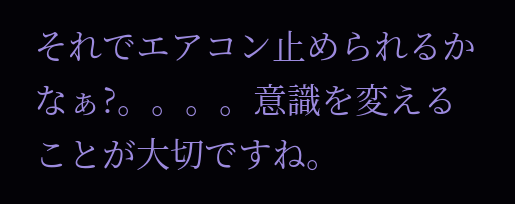それでエアコン止められるかなぁ?。。。。意識を変えることが大切ですね。